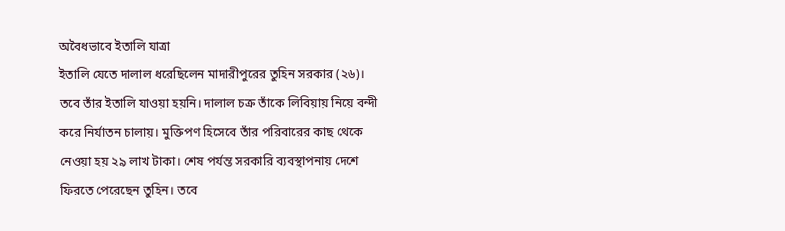অবৈধভাবে ইতালি যাত্রা
ইতালি যেতে দালাল ধরেছিলেন মাদারীপুরের তুহিন সরকার (২৬)। তবে তাঁর ইতালি যাওয়া হয়নি। দালাল চক্র তাঁকে লিবিয়ায় নিয়ে বন্দী করে নির্যাতন চালায়। মুক্তিপণ হিসেবে তাঁর পরিবারের কাছ থেকে নেওয়া হয় ২৯ লাখ টাকা। শেষ পর্যন্ত সরকারি ব্যবস্থাপনায় দেশে ফিরতে পেরেছেন তুহিন। তবে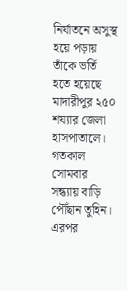নির্যাতনে অসুস্থ হয়ে পড়ায় তাঁকে ভর্তি হতে হয়েছে মাদারীপুর ২৫০ শয্যার জেলা হাসপাতালে।
গতকাল সোমবার সন্ধ্যায় বাড়ি পৌঁছান তুহিন। এরপর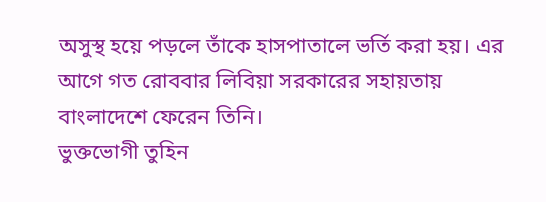অসুস্থ হয়ে পড়লে তাঁকে হাসপাতালে ভর্তি করা হয়। এর আগে গত রোববার লিবিয়া সরকারের সহায়তায় বাংলাদেশে ফেরেন তিনি।
ভুক্তভোগী তুহিন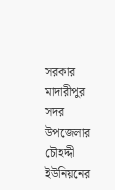সরকার মাদারীপুর সদর উপজেলার চৌহদ্দী ইউনিয়নের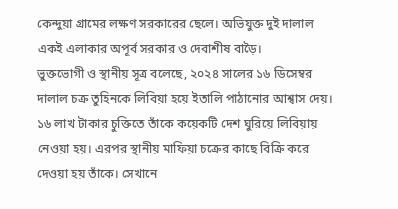কেন্দুয়া গ্রামের লক্ষণ সরকারের ছেলে। অভিযুক্ত দুই দালাল একই এলাকার অপূর্ব সরকার ও দেবাশীষ বাড়ৈ।
ভুক্তভোগী ও স্থানীয় সূত্র বলেছে, ২০২৪ সালের ১৬ ডিসেম্বর দালাল চক্র তুহিনকে লিবিয়া হয়ে ইতালি পাঠানোর আশ্বাস দেয়। ১৬ লাখ টাকার চুক্তিতে তাঁকে কয়েকটি দেশ ঘুরিয়ে লিবিয়ায় নেওয়া হয়। এরপর স্থানীয় মাফিয়া চক্রের কাছে বিক্রি করে দেওয়া হয় তাঁকে। সেখানে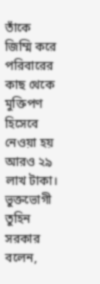তাঁকে জিম্মি করে পরিবারের কাছ থেকে মুক্তিপণ হিসেবে নেওয়া হয় আরও ২৯ লাখ টাকা।
ভুক্তভোগী তুহিন সরকার বলেন,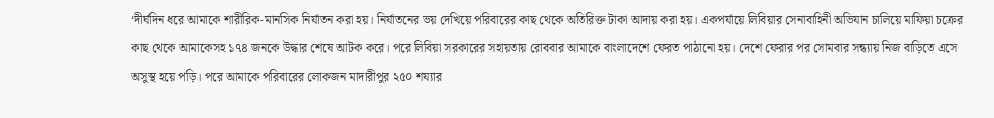‘দীর্ঘদিন ধরে আমাকে শারীরিক-মানসিক নির্যাতন করা হয়। নির্যাতনের ভয় দেখিয়ে পরিবারের কাছ থেকে অতিরিক্ত টাকা আদায় করা হয়। একপর্যায়ে লিবিয়ার সেনাবাহিনী অভিযান চালিয়ে মাফিয়া চক্রের কাছ থেকে আমাকেসহ ১৭৪ জনকে উদ্ধার শেষে আটক করে। পরে লিবিয়া সরকারের সহায়তায় রোববার আমাকে বাংলাদেশে ফেরত পাঠানো হয়। দেশে ফেরার পর সোমবার সন্ধ্যায় নিজ বাড়িতে এসে অসুস্থ হয়ে পড়ি। পরে আমাকে পরিবারের লোকজন মাদারীপুর ২৫০ শয্যার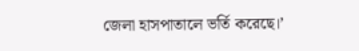জেলা হাসপাতালে ভর্তি করেছে।’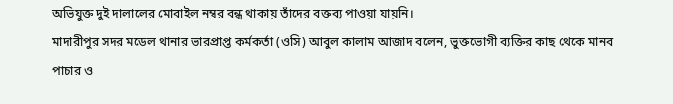অভিযুক্ত দুই দালালের মোবাইল নম্বর বন্ধ থাকায় তাঁদের বক্তব্য পাওয়া যায়নি।
মাদারীপুর সদর মডেল থানার ভারপ্রাপ্ত কর্মকর্তা (ওসি) আবুল কালাম আজাদ বলেন, ভুক্তভোগী ব্যক্তির কাছ থেকে মানব পাচার ও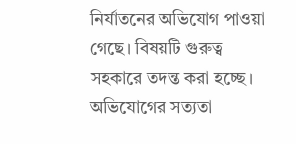নির্যাতনের অভিযোগ পাওয়া গেছে। বিষয়টি গুরুত্ব সহকারে তদন্ত করা হচ্ছে। অভিযোগের সত্যতা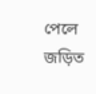পেলে জড়িত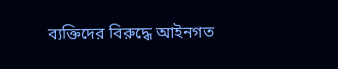ব্যক্তিদের বিরুদ্ধে আইনগত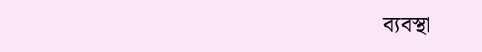ব্যবস্থা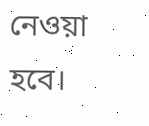নেওয়া হবে।